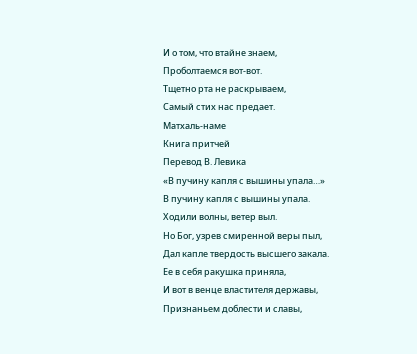И о том, что втайне знаем,
Проболтаемся вот-вот.
Тщетно рта не раскрываем,
Самый стих нас предает.
Матхаль-наме
Книга притчей
Перевод В. Левика
«В пучину капля с вышины упала…»
В пучину капля с вышины упала.
Ходили волны, ветер выл.
Но Бог, узрев смиренной веры пыл,
Дал капле твердость высшего закала.
Ее в себя ракушка приняла,
И вот в венце властителя державы,
Признаньем доблести и славы,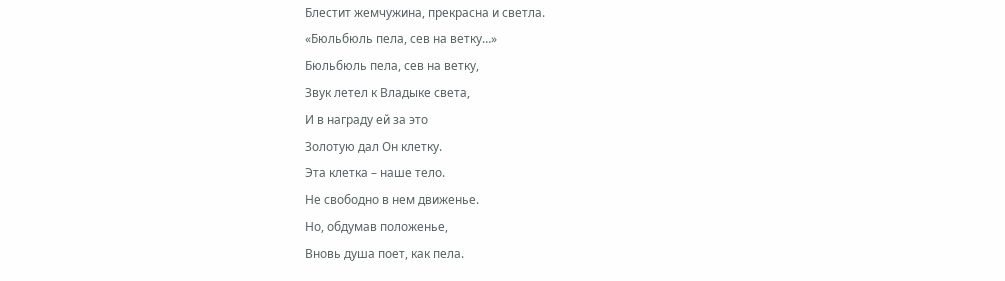Блестит жемчужина, прекрасна и светла.
«Бюльбюль пела, сев на ветку…»
Бюльбюль пела, сев на ветку,
Звук летел к Владыке света,
И в награду ей за это
Золотую дал Он клетку.
Эта клетка – наше тело.
Не свободно в нем движенье.
Но, обдумав положенье,
Вновь душа поет, как пела.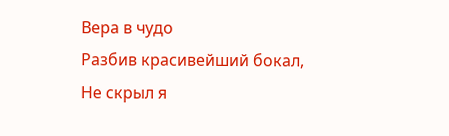Вера в чудо
Разбив красивейший бокал,
Не скрыл я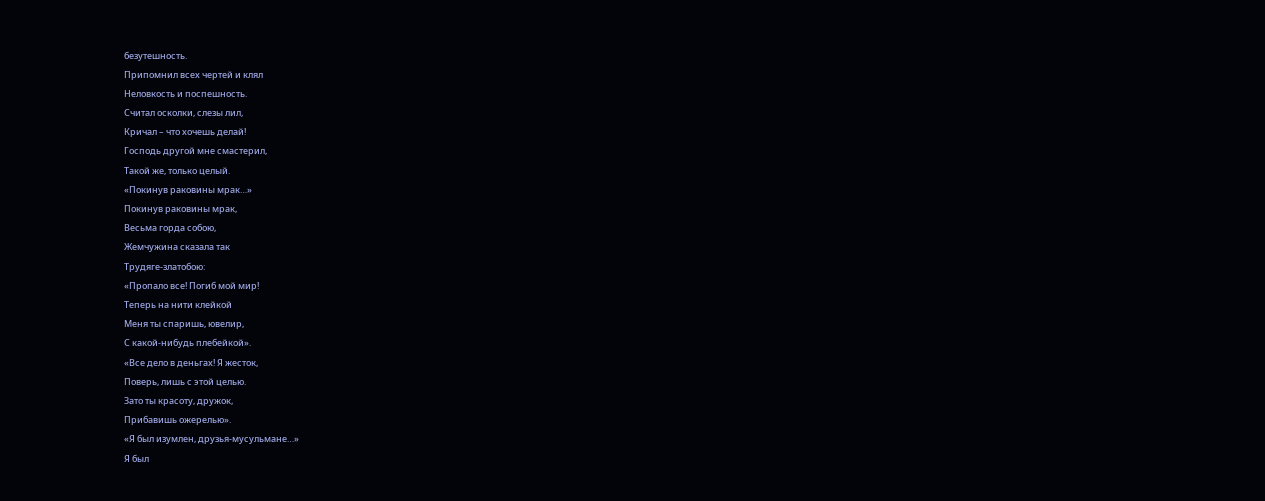безутешность.
Припомнил всех чертей и клял
Неловкость и поспешность.
Считал осколки, слезы лил,
Кричал – что хочешь делай!
Господь другой мне смастерил,
Такой же, только целый.
«Покинув раковины мрак…»
Покинув раковины мрак,
Весьма горда собою,
Жемчужина сказала так
Трудяге-златобою:
«Пропало все! Погиб мой мир!
Теперь на нити клейкой
Меня ты спаришь, ювелир,
С какой-нибудь плебейкой».
«Все дело в деньгах! Я жесток,
Поверь, лишь с этой целью.
Зато ты красоту, дружок,
Прибавишь ожерелью».
«Я был изумлен, друзья-мусульмане…»
Я был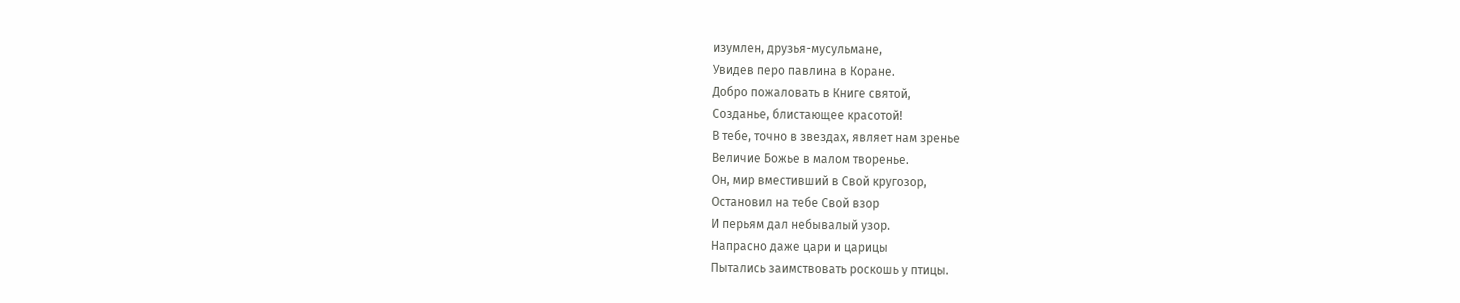изумлен, друзья-мусульмане,
Увидев перо павлина в Коране.
Добро пожаловать в Книге святой,
Созданье, блистающее красотой!
В тебе, точно в звездах, являет нам зренье
Величие Божье в малом творенье.
Он, мир вместивший в Свой кругозор,
Остановил на тебе Свой взор
И перьям дал небывалый узор.
Напрасно даже цари и царицы
Пытались заимствовать роскошь у птицы.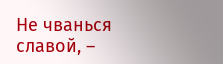Не чванься славой, –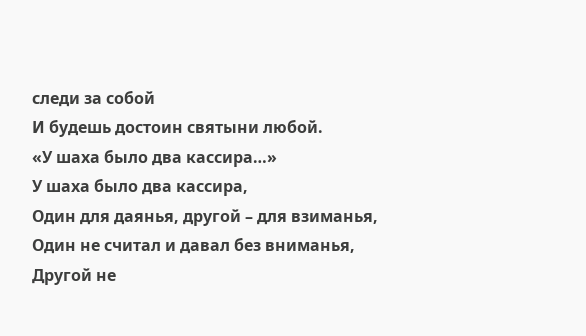следи за собой
И будешь достоин святыни любой.
«У шаха было два кассира…»
У шаха было два кассира,
Один для даянья, другой – для взиманья,
Один не считал и давал без вниманья,
Другой не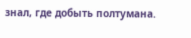знал, где добыть полтумана.